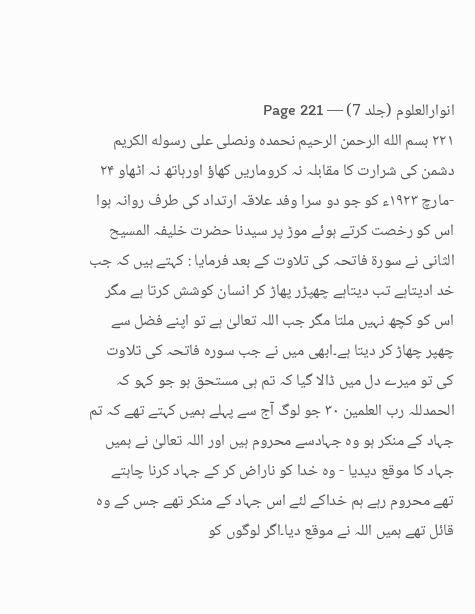انوارالعلوم (جلد 7) — Page 221
۲۲۱ بسم الله الرحمن الرحیم نحمده ونصلی علی رسوله الكريم دشمن کی شرارت کا مقابلہ نہ کروماریں کھاؤ اورہاتھ نہ اٹھاو ۲۴ -مارچ ۱۹۲۳ء کو جو دو سرا وفد علاقہ ارتداد کی طرف روانہ ہوا اس کو رخصت کرتے ہوئے موڑ پر سیدنا حضرت خلیفہ المسیح الثانی نے سورۃ فاتحہ کی تلاوت کے بعد فرمایا : کہتے ہیں کہ جب خد ادیتاہے تب دیتاہے چھپڑر پھاڑ کر انسان کوشش کرتا ہے مگر اس کو کچھ نہیں ملتا مگر جب اللہ تعالیٰ ہے تو اپنے فضل سے چھپر چھاڑ کر دیتا ہے۔ابھی میں نے جب سورہ فاتحہ کی تلاوت کی تو میرے دل میں ڈالا گیا کہ تم ہی مستحق ہو جو کہو کہ الحمدللہ رب العلمين ۳۰ جو لوگ آج سے پہلے ہمیں کہتے تھے کہ تم جہاد کے منکر ہو وہ جہادسے محروم ہیں اور اللہ تعالیٰ نے ہمیں جہاد کا موقع دیدیا - وہ خدا کو ناراض کر کے جہاد کرنا چاہتے تھے محروم رہے ہم خداکے لئے اس جہاد کے منکر تھے جس کے وہ قائل تھے ہمیں اللہ نے موقع دیا۔اگر لوگوں کو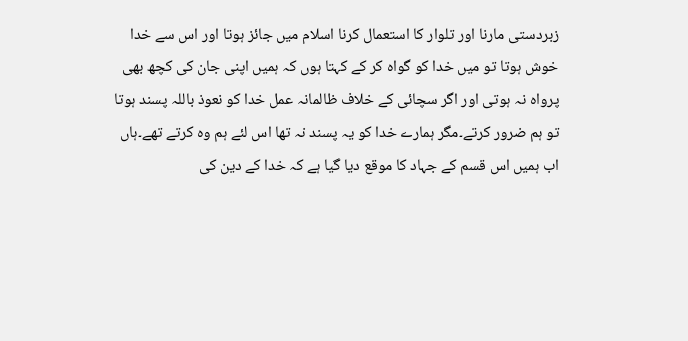زبردستی مارنا اور تلوار کا استعمال کرنا اسلام میں جائز ہوتا اور اس سے خدا خوش ہوتا تو میں خدا کو گواہ کر کے کہتا ہوں کہ ہمیں اپنی جان کی کچھ بھی پرواہ نہ ہوتی اور اگر سچائی کے خلاف ظالمانہ عمل خدا کو نعوذ باللہ پسند ہوتا تو ہم ضرور کرتے۔مگر ہمارے خدا کو یہ پسند نہ تھا اس لئے ہم وہ کرتے تھے۔ہاں اب ہمیں اس قسم کے جہاد کا موقع دیا گیا ہے کہ خدا کے دین کی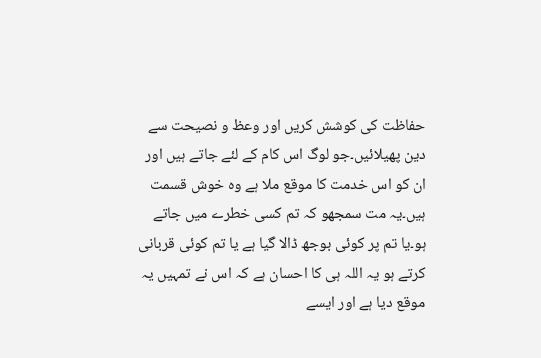حفاظت کی کوشش کریں اور وعظ و نصیحت سے دین پھیلائیں۔جو لوگ اس کام کے لئے جاتے ہیں اور ان کو اس خدمت کا موقع ملا ہے وہ خوش قسمت ہیں۔یہ مت سمجھو کہ تم کسی خطرے میں جاتے ہو۔یا تم پر کوئی بوجھ ڈالا گیا ہے یا تم کوئی قربانی کرتے ہو یہ اللہ ہی کا احسان ہے کہ اس نے تمہیں یہ موقع دیا ہے اور ایسے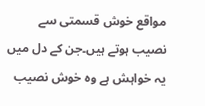مواقع خوش قسمتی سے نصیب ہوتے ہیں۔جن کے دل میں یہ خواہش ہے وہ خوش نصیب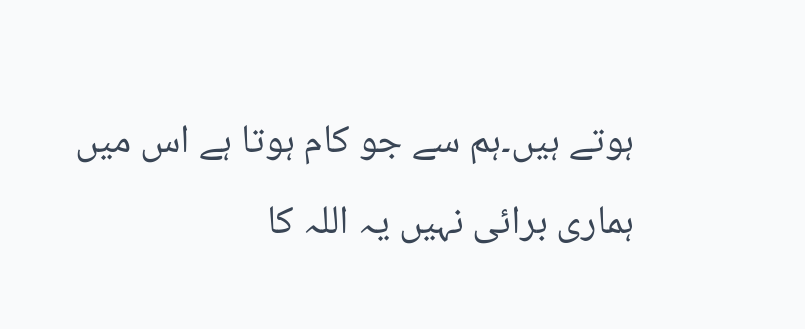ہوتے ہیں۔ہم سے جو کام ہوتا ہے اس میں ہماری برائی نہیں یہ اللہ کا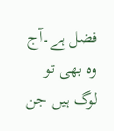فضل ہے۔آج وہ بھی تو لوگ ہیں جن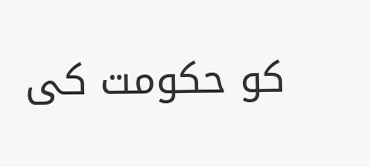کو حکومت کی